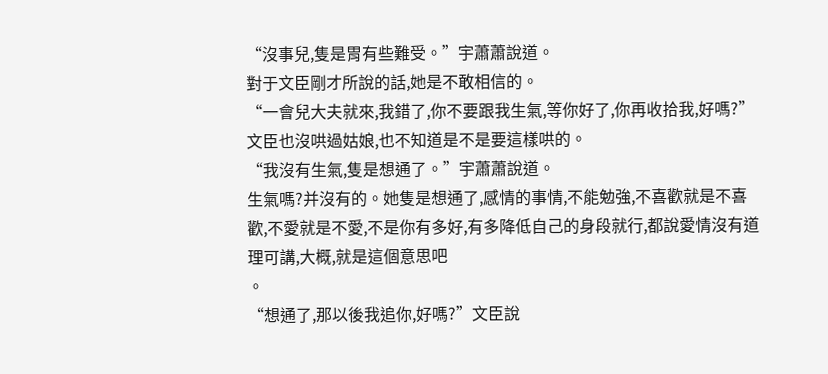“沒事兒,隻是胃有些難受。”宇蕭蕭說道。
對于文臣剛才所說的話,她是不敢相信的。
“一會兒大夫就來,我錯了,你不要跟我生氣,等你好了,你再收拾我,好嗎?”文臣也沒哄過姑娘,也不知道是不是要這樣哄的。
“我沒有生氣,隻是想通了。”宇蕭蕭說道。
生氣嗎?并沒有的。她隻是想通了,感情的事情,不能勉強,不喜歡就是不喜歡,不愛就是不愛,不是你有多好,有多降低自己的身段就行,都說愛情沒有道理可講,大概,就是這個意思吧
。
“想通了,那以後我追你,好嗎?”文臣說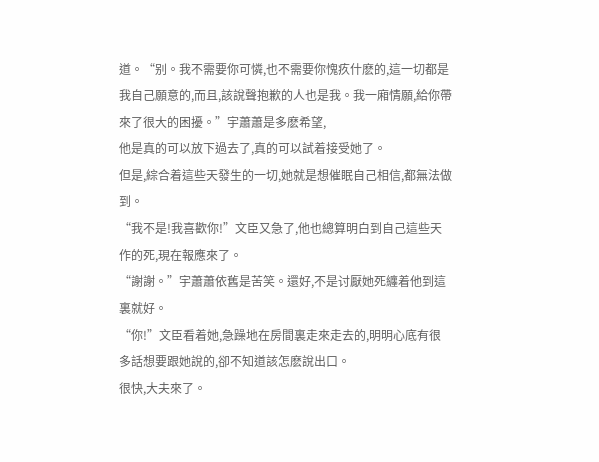道。“别。我不需要你可憐,也不需要你愧疚什麽的,這一切都是我自己願意的,而且,該說聲抱歉的人也是我。我一廂情願,給你帶來了很大的困擾。”宇蕭蕭是多麽希望,
他是真的可以放下過去了,真的可以試着接受她了。
但是,綜合着這些天發生的一切,她就是想催眠自己相信,都無法做到。
“我不是!我喜歡你!”文臣又急了,他也總算明白到自己這些天作的死,現在報應來了。
“謝謝。”宇蕭蕭依舊是苦笑。還好,不是讨厭她死纏着他到這裏就好。
“你!”文臣看着她,急躁地在房間裏走來走去的,明明心底有很多話想要跟她說的,卻不知道該怎麽說出口。
很快,大夫來了。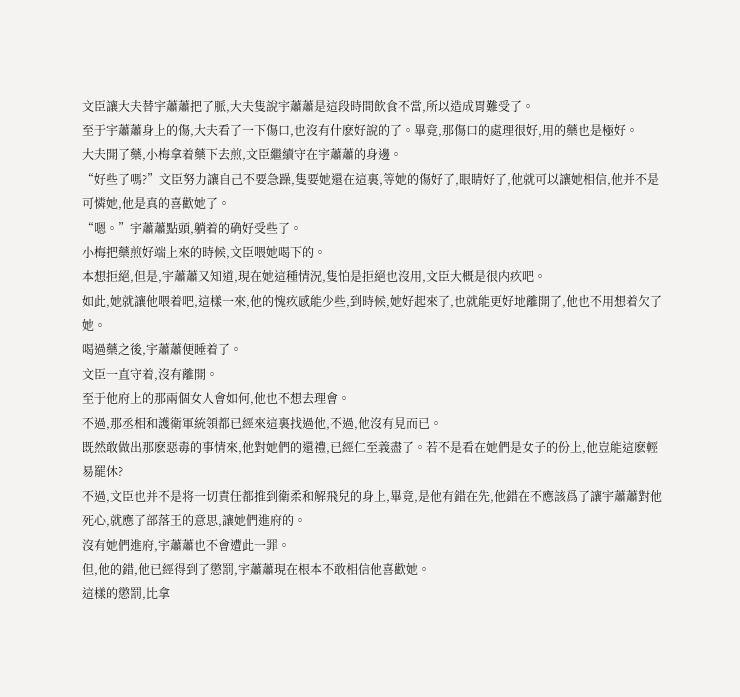文臣讓大夫替宇蕭蕭把了脈,大夫隻說宇蕭蕭是這段時間飲食不當,所以造成胃難受了。
至于宇蕭蕭身上的傷,大夫看了一下傷口,也沒有什麽好說的了。畢竟,那傷口的處理很好,用的藥也是極好。
大夫開了藥,小梅拿着藥下去煎,文臣繼續守在宇蕭蕭的身邊。
“好些了嗎?”文臣努力讓自己不要急躁,隻要她還在這裏,等她的傷好了,眼睛好了,他就可以讓她相信,他并不是可憐她,他是真的喜歡她了。
“嗯。”宇蕭蕭點頭,躺着的确好受些了。
小梅把藥煎好端上來的時候,文臣喂她喝下的。
本想拒絕,但是,宇蕭蕭又知道,現在她這種情況,隻怕是拒絕也沒用,文臣大概是很内疚吧。
如此,她就讓他喂着吧,這樣一來,他的愧疚感能少些,到時候,她好起來了,也就能更好地離開了,他也不用想着欠了她。
喝過藥之後,宇蕭蕭便睡着了。
文臣一直守着,沒有離開。
至于他府上的那兩個女人會如何,他也不想去理會。
不過,那丞相和護衛軍統領都已經來這裏找過他,不過,他沒有見而已。
既然敢做出那麽惡毒的事情來,他對她們的還禮,已經仁至義盡了。若不是看在她們是女子的份上,他豈能這麽輕易罷休?
不過,文臣也并不是将一切責任都推到衛柔和解飛兒的身上,畢竟,是他有錯在先,他錯在不應該爲了讓宇蕭蕭對他死心,就應了部落王的意思,讓她們進府的。
沒有她們進府,宇蕭蕭也不會遭此一罪。
但,他的錯,他已經得到了懲罰,宇蕭蕭現在根本不敢相信他喜歡她。
這樣的懲罰,比拿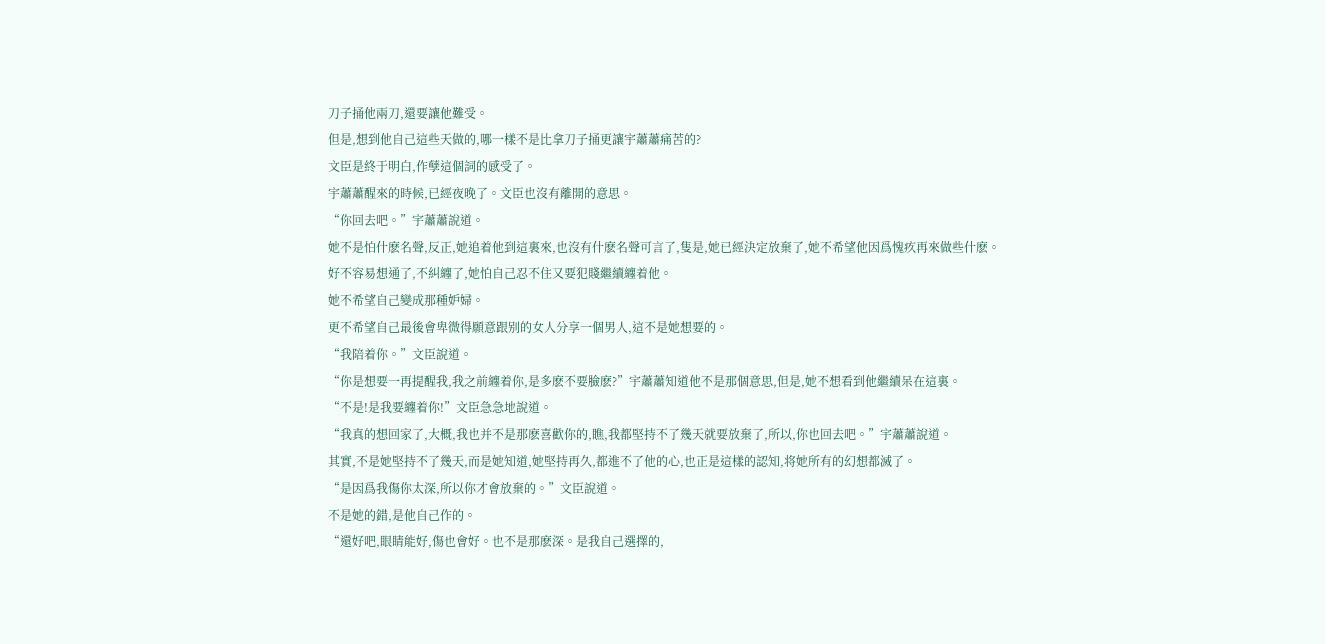刀子捅他兩刀,還要讓他難受。
但是,想到他自己這些天做的,哪一樣不是比拿刀子捅更讓宇蕭蕭痛苦的?
文臣是終于明白,作孽這個詞的感受了。
宇蕭蕭醒來的時候,已經夜晚了。文臣也沒有離開的意思。
“你回去吧。”宇蕭蕭說道。
她不是怕什麽名聲,反正,她追着他到這裏來,也沒有什麽名聲可言了,隻是,她已經決定放棄了,她不希望他因爲愧疚再來做些什麽。
好不容易想通了,不糾纏了,她怕自己忍不住又要犯賤繼續纏着他。
她不希望自己變成那種妒婦。
更不希望自己最後會卑微得願意跟别的女人分享一個男人,這不是她想要的。
“我陪着你。”文臣說道。
“你是想要一再提醒我,我之前纏着你,是多麽不要臉麽?”宇蕭蕭知道他不是那個意思,但是,她不想看到他繼續呆在這裏。
“不是!是我要纏着你!”文臣急急地說道。
“我真的想回家了,大概,我也并不是那麽喜歡你的,瞧,我都堅持不了幾天就要放棄了,所以,你也回去吧。”宇蕭蕭說道。
其實,不是她堅持不了幾天,而是她知道,她堅持再久,都進不了他的心,也正是這樣的認知,将她所有的幻想都滅了。
“是因爲我傷你太深,所以你才會放棄的。”文臣說道。
不是她的錯,是他自己作的。
“還好吧,眼睛能好,傷也會好。也不是那麽深。是我自己選擇的,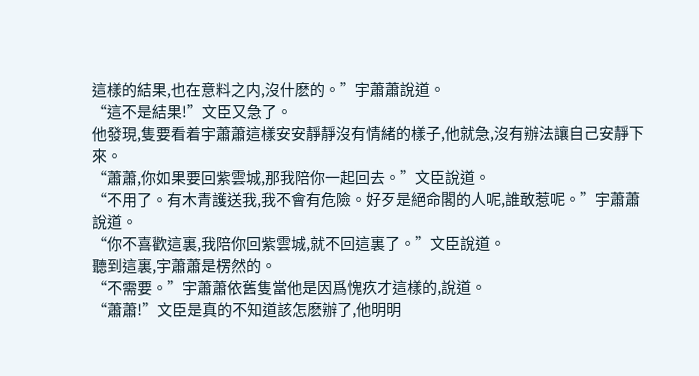這樣的結果,也在意料之内,沒什麽的。”宇蕭蕭說道。
“這不是結果!”文臣又急了。
他發現,隻要看着宇蕭蕭這樣安安靜靜沒有情緒的樣子,他就急,沒有辦法讓自己安靜下來。
“蕭蕭,你如果要回紫雲城,那我陪你一起回去。”文臣說道。
“不用了。有木青護送我,我不會有危險。好歹是絕命閣的人呢,誰敢惹呢。”宇蕭蕭說道。
“你不喜歡這裏,我陪你回紫雲城,就不回這裏了。”文臣說道。
聽到這裏,宇蕭蕭是楞然的。
“不需要。”宇蕭蕭依舊隻當他是因爲愧疚才這樣的,說道。
“蕭蕭!”文臣是真的不知道該怎麽辦了,他明明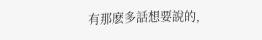有那麽多話想要說的,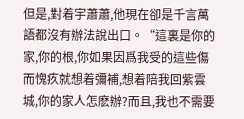但是,對着宇蕭蕭,他現在卻是千言萬語都沒有辦法說出口。“這裏是你的家,你的根,你如果因爲我受的這些傷而愧疚就想着彌補,想着陪我回紫雲城,你的家人怎麽辦?而且,我也不需要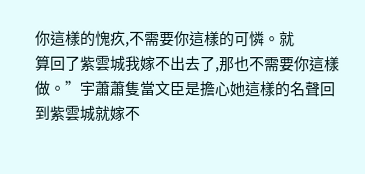你這樣的愧疚,不需要你這樣的可憐。就
算回了紫雲城我嫁不出去了,那也不需要你這樣做。”宇蕭蕭隻當文臣是擔心她這樣的名聲回到紫雲城就嫁不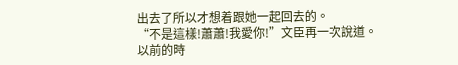出去了所以才想着跟她一起回去的。
“不是這樣!蕭蕭!我愛你!”文臣再一次說道。
以前的時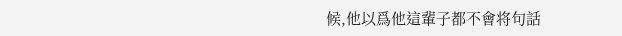候,他以爲他這輩子都不會将句話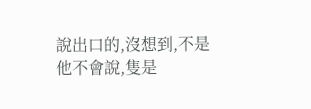說出口的,沒想到,不是他不會說,隻是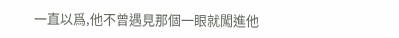一直以爲,他不曾遇見那個一眼就闖進他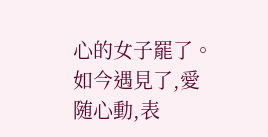心的女子罷了。如今遇見了,愛随心動,表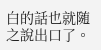白的話也就随之說出口了。